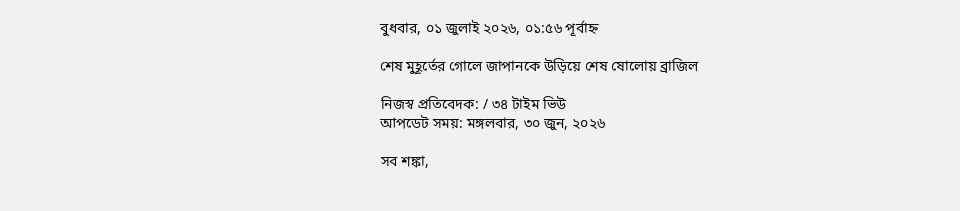বুধবার, ০১ জুলাই ২০২৬, ০১:৫৬ পূর্বাহ্ন

শেষ মুহূর্তের গোলে জাপানকে উড়িয়ে শেষ ষোলোয় ব্রাজিল

নিজস্ব প্রতিবেদক: / ৩৪ টাইম ভিউ
আপডেট সময়: মঙ্গলবার, ৩০ জুন, ২০২৬

সব শঙ্কা,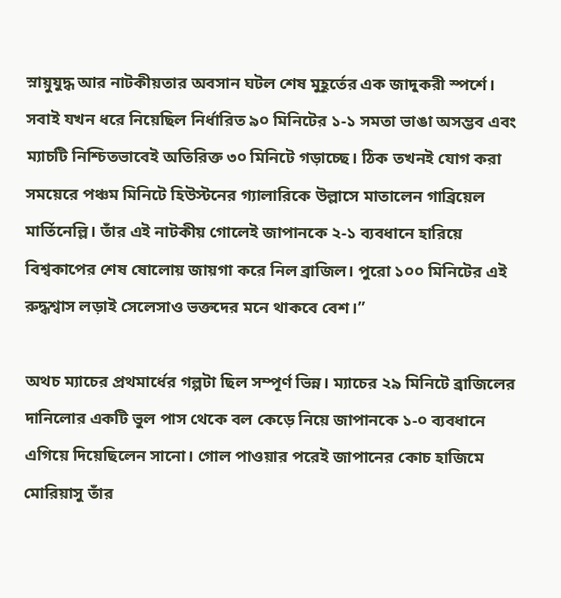স্নায়ুযুদ্ধ আর নাটকীয়তার অবসান ঘটল শেষ মুহূর্তের এক জাদুকরী স্পর্শে। সবাই যখন ধরে নিয়েছিল নির্ধারিত ৯০ মিনিটের ১-১ সমতা ভাঙা অসম্ভব এবং ম্যাচটি নিশ্চিতভাবেই অতিরিক্ত ৩০ মিনিটে গড়াচ্ছে। ঠিক তখনই যোগ করা সময়েরে পঞ্চম মিনিটে হিউস্টনের গ্যালারিকে উল্লাসে মাতালেন গাব্রিয়েল মার্তিনেল্লি। তাঁর এই নাটকীয় গোলেই জাপানকে ২-১ ব্যবধানে হারিয়ে বিশ্বকাপের শেষ ষোলোয় জায়গা করে নিল ব্রাজিল। পুরো ১০০ মিনিটের এই রুদ্ধশ্বাস লড়াই সেলেসাও ভক্তদের মনে থাকবে বেশ।”

অথচ ম্যাচের প্রথমার্ধের গল্পটা ছিল সম্পূর্ণ ভিন্ন। ম্যাচের ২৯ মিনিটে ব্রাজিলের দানিলোর একটি ভুল পাস থেকে বল কেড়ে নিয়ে জাপানকে ১-০ ব্যবধানে এগিয়ে দিয়েছিলেন সানো। গোল পাওয়ার পরেই জাপানের কোচ হাজিমে মোরিয়াসু তাঁর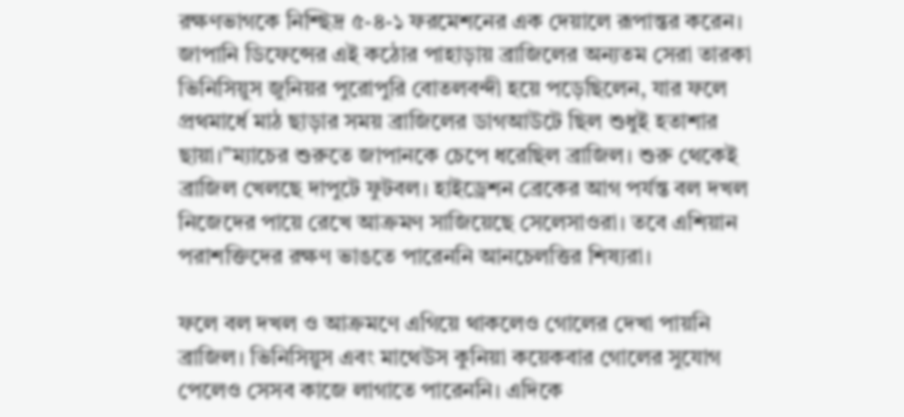রক্ষণভাগকে নিশ্ছিদ্র ৫-৪-১ ফরমেশনের এক দেয়ালে রূপান্তর করেন। জাপানি ডিফেন্সের এই কঠোর পাহাড়ায় ব্রাজিলের অন্যতম সেরা তারকা ভিনিসিয়ুস জুনিয়র পুরোপুরি বোতলবন্দী হয়ে পড়েছিলেন, যার ফলে প্রথমার্ধে মাঠ ছাড়ার সময় ব্রাজিলের ডাগআউটে ছিল শুধুই হতাশার ছায়া।”ম্যাচের শুরুতে জাপানকে চেপে ধরেছিল ব্রাজিল। শুরু থেকেই ব্রাজিল খেলছে দাপুটে ফুটবল। হাইড্রেশন ব্রেকের আগ পর্যন্ত বল দখল নিজেদের পায়ে রেখে আক্রমণ সাজিয়েছে সেলেসাওরা। তবে এশিয়ান পরাশক্তিদের রক্ষণ ভাঙতে পারেননি আনচেলত্তির শিষ্যরা।

ফলে বল দখল ও আক্রমণে এগিয়ে থাকলেও গোলের দেখা পায়নি ব্রাজিল। ভিনিসিয়ুস এবং মাথেউস কুনিয়া কয়েকবার গোলের সুযোগ পেলেও সেসব কাজে লাগাতে পারেননি। এদিকে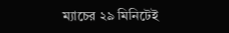ম্যাচের ২৯ মিনিটেই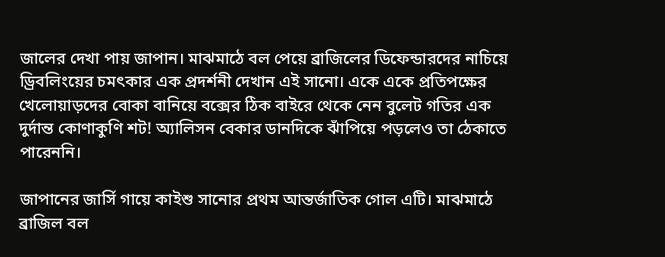জালের দেখা পায় জাপান। মাঝমাঠে বল পেয়ে ব্রাজিলের ডিফেন্ডারদের নাচিয়ে ড্রিবলিংয়ের চমৎকার এক প্রদর্শনী দেখান এই সানো। একে একে প্রতিপক্ষের খেলোয়াড়দের বোকা বানিয়ে বক্সের ঠিক বাইরে থেকে নেন বুলেট গতির এক দুর্দান্ত কোণাকুণি শট! অ্যালিসন বেকার ডানদিকে ঝাঁপিয়ে পড়লেও তা ঠেকাতে পারেননি।

জাপানের জার্সি গায়ে কাইশু সানোর প্রথম আন্তর্জাতিক গোল এটি। মাঝমাঠে ব্রাজিল বল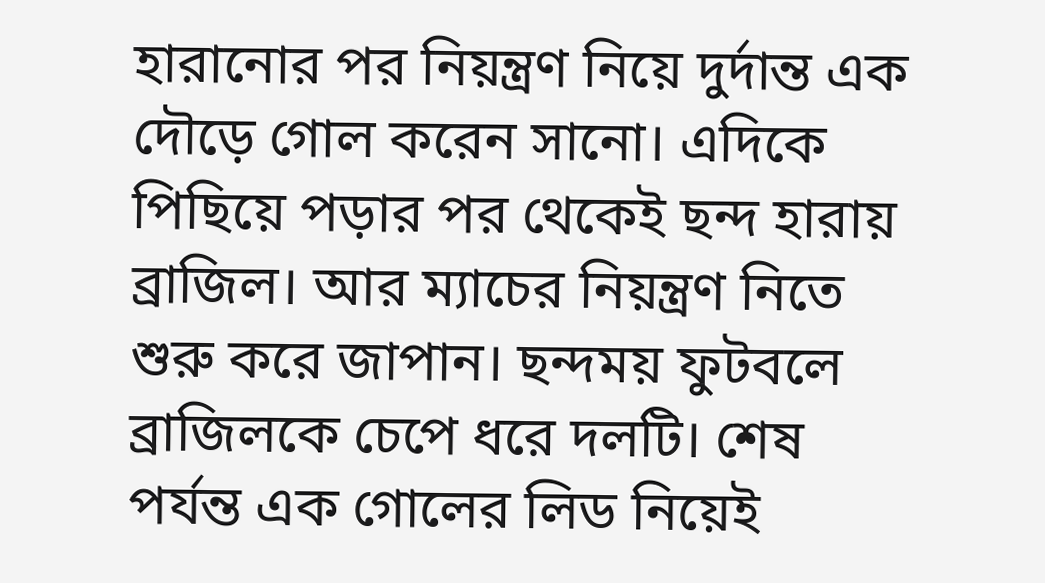হারানোর পর নিয়ন্ত্রণ নিয়ে দুর্দান্ত এক দৌড়ে গোল করেন সানো। এদিকে পিছিয়ে পড়ার পর থেকেই ছন্দ হারায় ব্রাজিল। আর ম্যাচের নিয়ন্ত্রণ নিতে শুরু করে জাপান। ছন্দময় ফুটবলে ব্রাজিলকে চেপে ধরে দলটি। শেষ পর্যন্ত এক গোলের লিড নিয়েই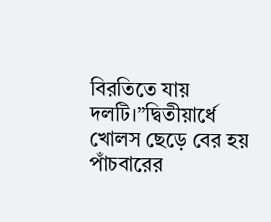বিরতিতে যায় দলটি।”দ্বিতীয়ার্ধে খোলস ছেড়ে বের হয় পাঁচবারের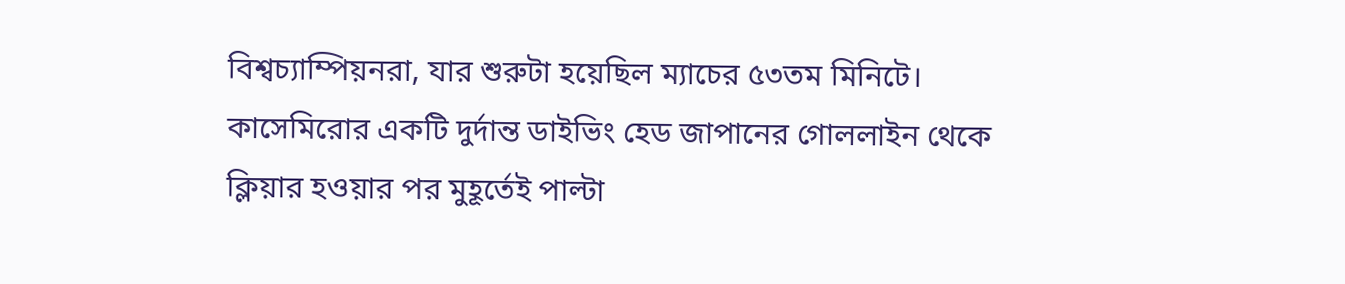বিশ্বচ্যাম্পিয়নরা, যার শুরুটা হয়েছিল ম্যাচের ৫৩তম মিনিটে। কাসেমিরোর একটি দুর্দান্ত ডাইভিং হেড জাপানের গোললাইন থেকে ক্লিয়ার হওয়ার পর মুহূর্তেই পাল্টা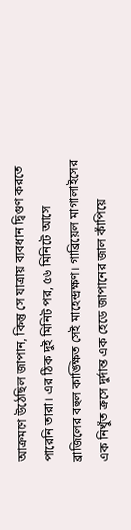আক্রমণে উঠেছিল জাপান, কিন্তু সে যাত্রায় ব্যবধান দ্বিগুণ করতে পারেনি তারা। এর ঠিক দুই মিনিট পর, ৫৬ মিনিটে আসে ব্রাজিলের বহুল কাঙ্ক্ষিত সেই মাহেন্দ্রক্ষণ। গাব্রিয়েল মাগালাইসের এক নিখুঁত ক্রসে দুর্দান্ত এক হেডে জাপানের জাল কাঁপিয়ে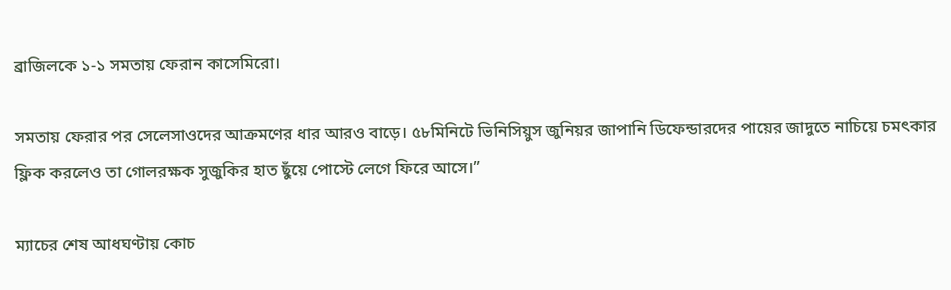ব্রাজিলকে ১-১ সমতায় ফেরান কাসেমিরো।

সমতায় ফেরার পর সেলেসাওদের আক্রমণের ধার আরও বাড়ে। ৫৮মিনিটে ভিনিসিয়ুস জুনিয়র জাপানি ডিফেন্ডারদের পায়ের জাদুতে নাচিয়ে চমৎকার ফ্লিক করলেও তা গোলরক্ষক সুজুকির হাত ছুঁয়ে পোস্টে লেগে ফিরে আসে।”

ম্যাচের শেষ আধঘণ্টায় কোচ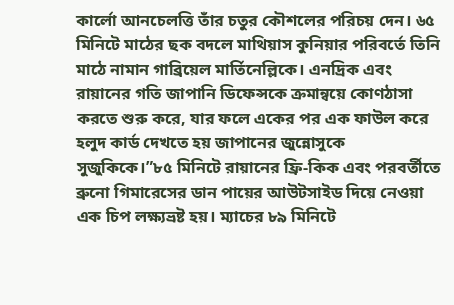কার্লো আনচেলত্তি তাঁর চতুর কৌশলের পরিচয় দেন। ৬৫ মিনিটে মাঠের ছক বদলে মাথিয়াস কুনিয়ার পরিবর্তে তিনি মাঠে নামান গাব্রিয়েল মার্তিনেল্লিকে। এনদ্রিক এবং রায়ানের গতি জাপানি ডিফেন্সকে ক্রমান্বয়ে কোণঠাসা করতে শুরু করে, যার ফলে একের পর এক ফাউল করে হলুদ কার্ড দেখতে হয় জাপানের জুন্নোসুকে সুজুকিকে।”৮৫ মিনিটে রায়ানের ফ্রি-কিক এবং পরবর্তীতে ব্রুনো গিমারেসের ডান পায়ের আউটসাইড দিয়ে নেওয়া এক চিপ লক্ষ্যভ্রষ্ট হয়। ম্যাচের ৮৯ মিনিটে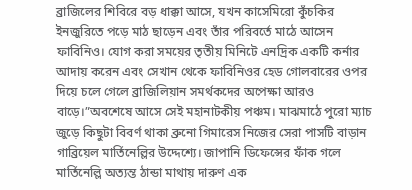ব্রাজিলের শিবিরে বড় ধাক্কা আসে, যখন কাসেমিরো কুঁচকির ইনজুরিতে পড়ে মাঠ ছাড়েন এবং তাঁর পরিবর্তে মাঠে আসেন ফাবিনিও। যোগ করা সময়ের তৃতীয় মিনিটে এনদ্রিক একটি কর্নার আদায় করেন এবং সেখান থেকে ফাবিনিওর হেড গোলবারের ওপর দিয়ে চলে গেলে ব্রাজিলিয়ান সমর্থকদের অপেক্ষা আরও বাড়ে।”অবশেষে আসে সেই মহানাটকীয় পঞ্চম। মাঝমাঠে পুরো ম্যাচ জুড়ে কিছুটা বিবর্ণ থাকা ব্রুনো গিমারেস নিজের সেরা পাসটি বাড়ান গাব্রিয়েল মার্তিনেল্লির উদ্দেশ্যে। জাপানি ডিফেন্সের ফাঁক গলে মার্তিনেল্লি অত্যন্ত ঠান্ডা মাথায় দারুণ এক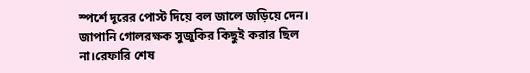স্পর্শে দূরের পোস্ট দিয়ে বল জালে জড়িয়ে দেন। জাপানি গোলরক্ষক সুজুকির কিছুই করার ছিল না।রেফারি শেষ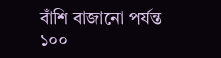বাঁশি বাজানো পর্যন্ত ১০০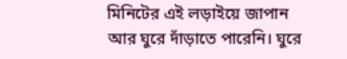মিনিটের এই লড়াইয়ে জাপান আর ঘুরে দাঁড়াতে পারেনি। ঘুরে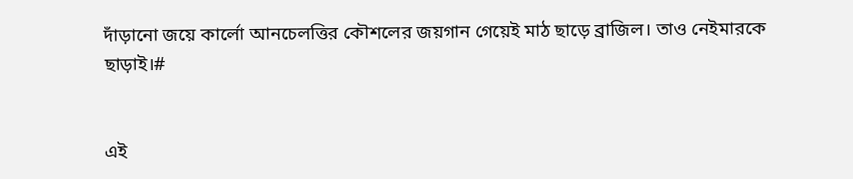দাঁড়ানো জয়ে কার্লো আনচেলত্তির কৌশলের জয়গান গেয়েই মাঠ ছাড়ে ব্রাজিল। তাও নেইমারকে ছাড়াই।#


এই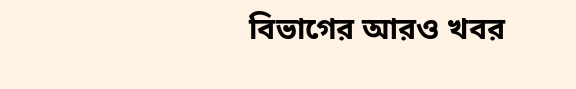বিভাগের আরও খবর